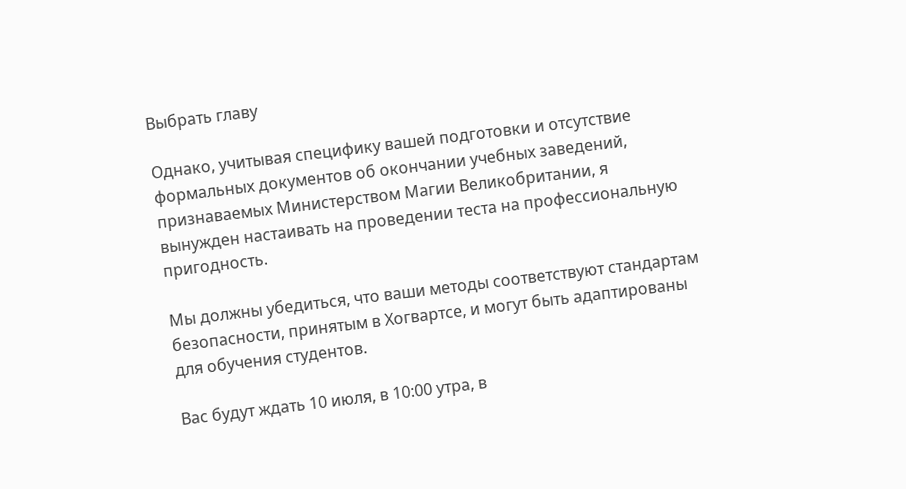Выбрать главу

Однако, учитывая специфику вашей подготовки и отсутствие формальных документов об окончании учебных заведений, признаваемых Министерством Магии Великобритании, я вынужден настаивать на проведении теста на профессиональную пригодность.

Мы должны убедиться, что ваши методы соответствуют стандартам безопасности, принятым в Хогвартсе, и могут быть адаптированы для обучения студентов.

Вас будут ждать 10 июля, в 10:00 утра, в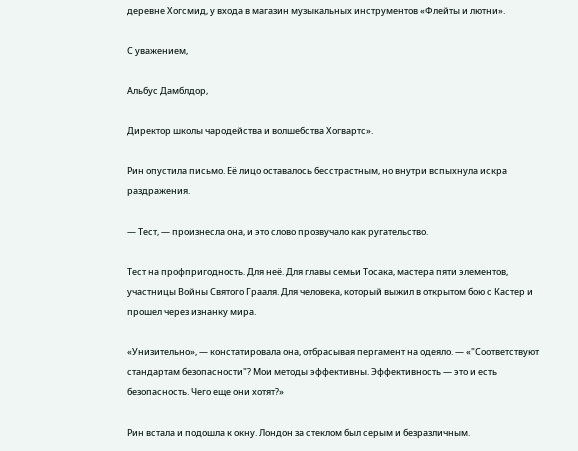деревне Хогсмид, у входа в магазин музыкальных инструментов «Флейты и лютни».

С уважением,

Альбус Дамблдор,

Директор школы чародейства и волшебства Хогвартс».

Рин опустила письмо. Её лицо оставалось бесстрастным, но внутри вспыхнула искра раздражения.

— Тест, — произнесла она, и это слово прозвучало как ругательство.

Тест на профпригодность. Для неё. Для главы семьи Тосака, мастера пяти элементов, участницы Войны Святого Грааля. Для человека, который выжил в открытом бою с Кастер и прошел через изнанку мира.

«Унизительно», — констатировала она, отбрасывая пергамент на одеяло. — «"Соответствуют стандартам безопасности"? Мои методы эффективны. Эффективность — это и есть безопасность. Чего еще они хотят?»

Рин встала и подошла к окну. Лондон за стеклом был серым и безразличным.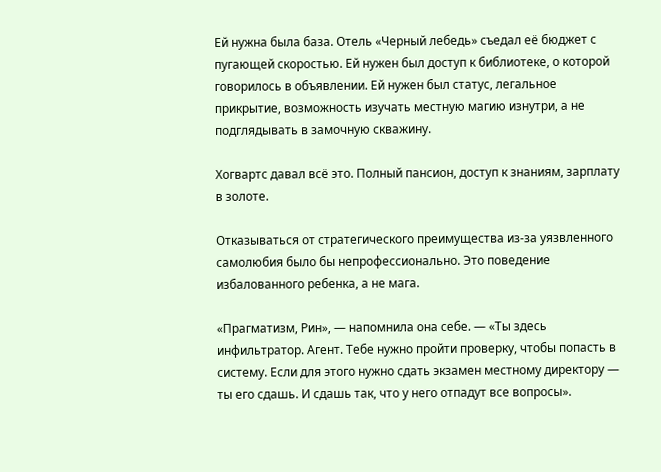Ей нужна была база. Отель «Черный лебедь» съедал её бюджет с пугающей скоростью. Ей нужен был доступ к библиотеке, о которой говорилось в объявлении. Ей нужен был статус, легальное прикрытие, возможность изучать местную магию изнутри, а не подглядывать в замочную скважину.

Хогвартс давал всё это. Полный пансион, доступ к знаниям, зарплату в золоте.

Отказываться от стратегического преимущества из-за уязвленного самолюбия было бы непрофессионально. Это поведение избалованного ребенка, а не мага.

«Прагматизм, Рин», — напомнила она себе. — «Ты здесь инфильтратор. Агент. Тебе нужно пройти проверку, чтобы попасть в систему. Если для этого нужно сдать экзамен местному директору — ты его сдашь. И сдашь так, что у него отпадут все вопросы».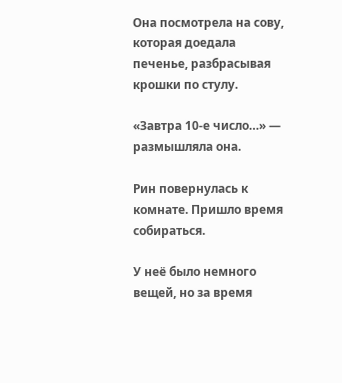Она посмотрела на сову, которая доедала печенье, разбрасывая крошки по стулу.

«Завтра 10-е число…» — размышляла она.

Рин повернулась к комнате. Пришло время собираться.

У неё было немного вещей, но за время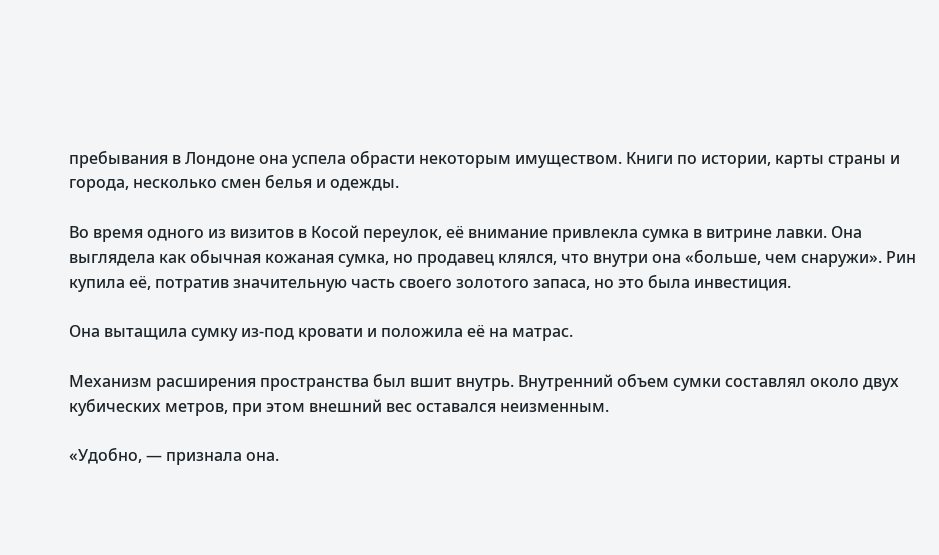пребывания в Лондоне она успела обрасти некоторым имуществом. Книги по истории, карты страны и города, несколько смен белья и одежды.

Во время одного из визитов в Косой переулок, её внимание привлекла сумка в витрине лавки. Она выглядела как обычная кожаная сумка, но продавец клялся, что внутри она «больше, чем снаружи». Рин купила её, потратив значительную часть своего золотого запаса, но это была инвестиция.

Она вытащила сумку из-под кровати и положила её на матрас.

Механизм расширения пространства был вшит внутрь. Внутренний объем сумки составлял около двух кубических метров, при этом внешний вес оставался неизменным.

«Удобно, — признала она.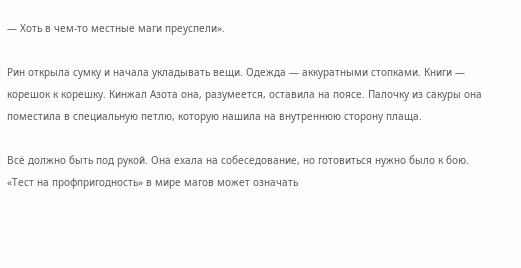— Хоть в чем-то местные маги преуспели».

Рин открыла сумку и начала укладывать вещи. Одежда — аккуратными стопками. Книги — корешок к корешку. Кинжал Азота она, разумеется, оставила на поясе. Палочку из сакуры она поместила в специальную петлю, которую нашила на внутреннюю сторону плаща.

Всё должно быть под рукой. Она ехала на собеседование, но готовиться нужно было к бою. «Тест на профпригодность» в мире магов может означать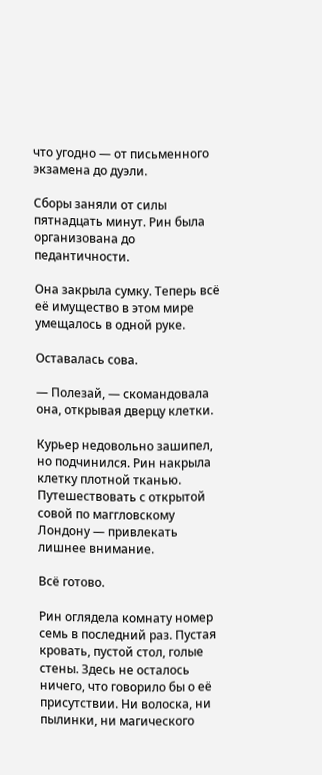что угодно — от письменного экзамена до дуэли.

Сборы заняли от силы пятнадцать минут. Рин была организована до педантичности.

Она закрыла сумку. Теперь всё её имущество в этом мире умещалось в одной руке.

Оставалась сова.

— Полезай, — скомандовала она, открывая дверцу клетки.

Курьер недовольно зашипел, но подчинился. Рин накрыла клетку плотной тканью. Путешествовать с открытой совой по маггловскому Лондону — привлекать лишнее внимание.

Всё готово.

Рин оглядела комнату номер семь в последний раз. Пустая кровать, пустой стол, голые стены. Здесь не осталось ничего, что говорило бы о её присутствии. Ни волоска, ни пылинки, ни магического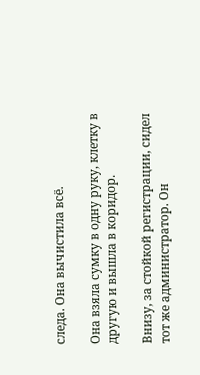следа. Она вычистила всё.

Она взяла сумку в одну руку, клетку в другую и вышла в коридор.

Внизу, за стойкой регистрации, сидел тот же администратор. Он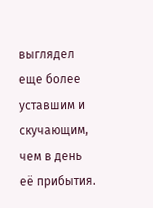выглядел еще более уставшим и скучающим, чем в день её прибытия.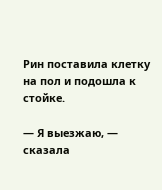Рин поставила клетку на пол и подошла к стойке.

— Я выезжаю, — сказала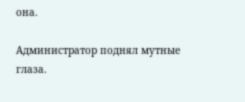она.

Администратор поднял мутные глаза.